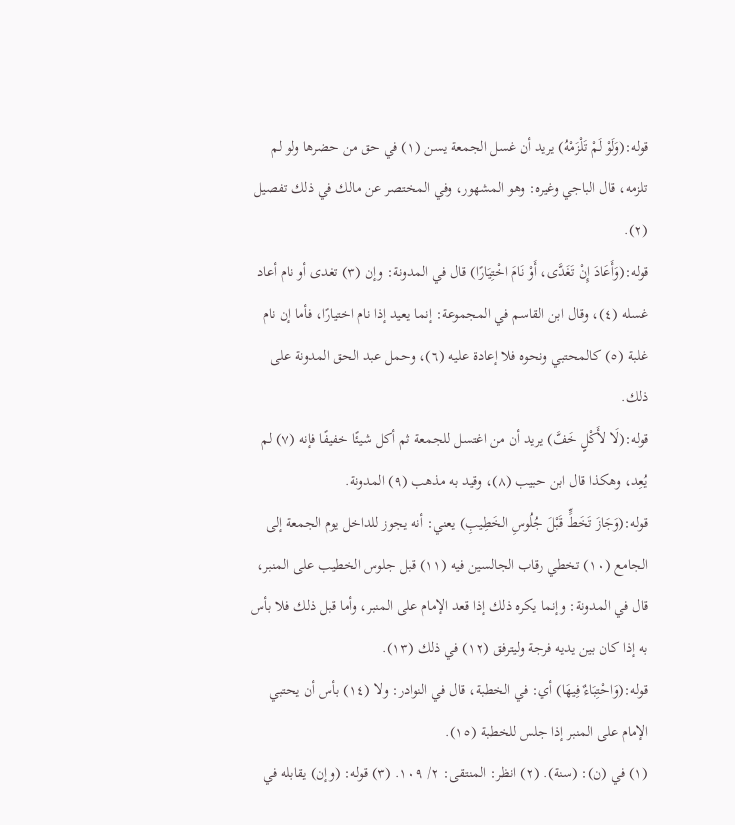قوله:(وَلَوْ لَمْ تَلْزَمْهُ) يريد أن غسل الجمعة يسن (١) في حق من حضرها ولو لم تلزمه، قال الباجي وغيره: وهو المشهور، وفي المختصر عن مالك في ذلك تفصيل (٢).
قوله:(وَأَعَادَ إِنْ تَغَدَّى، أَوْ نَامَ اخْتِيَارًا) قال في المدونة: وإن (٣) تغدى أو نام أعاد غسله (٤)، وقال ابن القاسم في المجموعة: إنما يعيد إذا نام اختيارًا، فأما إن نام غلبة (٥) كالمحتبي ونحوه فلا إعادة عليه (٦)، وحمل عبد الحق المدونة على ذلك.
قوله:(لَا لأَكْلٍ خَفَّ) يريد أن من اغتسل للجمعة ثم أكل شيئًا خفيفًا فإنه (٧) لم يُعِد، وهكذا قال ابن حبيب (٨)، وقيد به مذهب (٩) المدونة.
قوله:(وَجَازَ تَخَطٍّ قَبْلَ جُلُوسِ الخَطِيبِ) يعني: أنه يجوز للداخل يوم الجمعة إلى الجامع (١٠) تخطي رقاب الجالسين فيه (١١) قبل جلوس الخطيب على المنبر، قال في المدونة: وإنما يكره ذلك إذا قعد الإمام على المنبر، وأما قبل ذلك فلا بأس به إذا كان بين يديه فرجة وليترفق (١٢) في ذلك (١٣).
قوله:(وَاحْتِبَاءٌ فِيهَا) أي: في الخطبة، قال في النوادر: ولا (١٤) بأس أن يحتبي الإمام على المنبر إذا جلس للخطبة (١٥).
(١) في (ن): (سنة). (٢) انظر: المنتقى: ٢/ ١٠٩. (٣) قوله: (وإن) يقابله في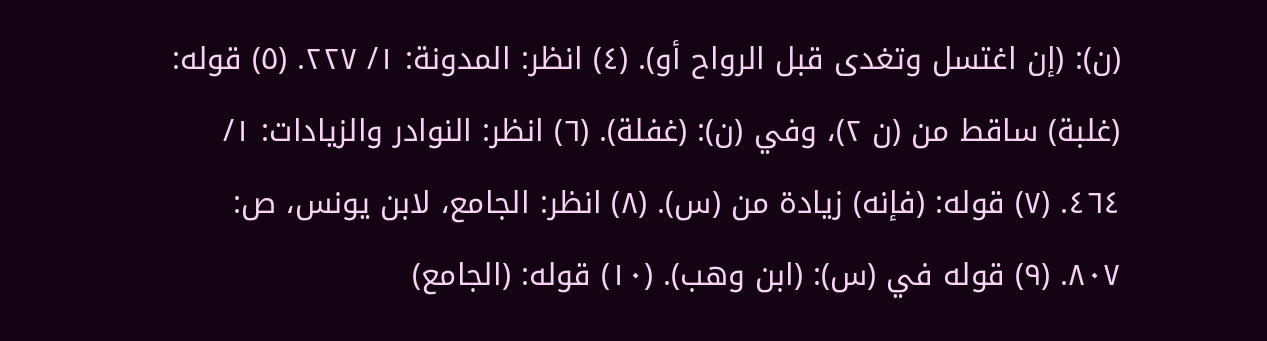(ن): (إن اغتسل وتغدى قبل الرواح أو). (٤) انظر: المدونة: ١/ ٢٢٧. (٥) قوله: (غلبة) ساقط من (ن ٢)، وفي (ن): (غفلة). (٦) انظر: النوادر والزيادات: ١/ ٤٦٤. (٧) قوله: (فإنه) زيادة من (س). (٨) انظر: الجامع، لابن يونس، ص: ٨٠٧. (٩) قوله في (س): (ابن وهب). (١٠) قوله: (الجامع)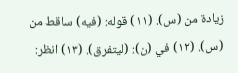زيادة من (س). (١١) قوله: (فيه) ساقط من (س). (١٢) في (ن): (ليتفرق). (١٣) انظر: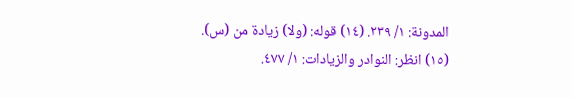المدونة: ١/ ٢٣٩. (١٤) قوله: (ولا) زيادة من (س). (١٥) انظر: النوادر والزيادات: ١/ ٤٧٧.